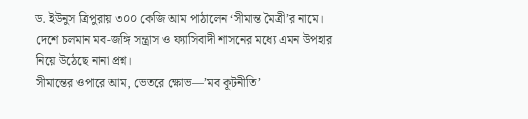ড. ইউনুস ত্রিপুরায় ৩০০ কেজি আম পাঠালেন ‘সীমান্ত মৈত্রী’র নামে। দেশে চলমান মব-জঙ্গি সন্ত্রাস ও ফ্যাসিবাদী শাসনের মধ্যে এমন উপহার নিয়ে উঠেছে নানা প্রশ্ন।
সীমান্তের ওপারে আম, ভেতরে ক্ষোভ—’মব কূটনীতি’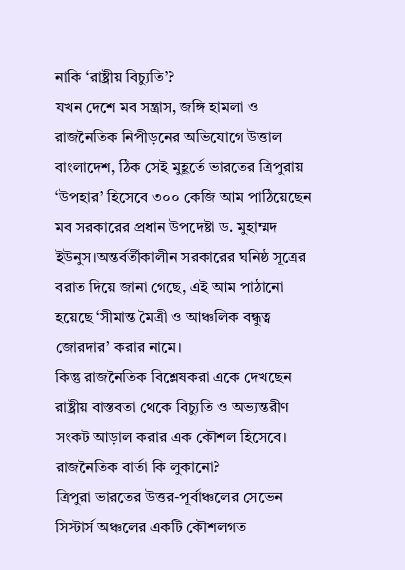নাকি ‘রাষ্ট্রীয় বিচ্যুতি’?
যখন দেশে মব সন্ত্রাস, জঙ্গি হামলা ও রাজনৈতিক নিপীড়নের অভিযোগে উত্তাল বাংলাদেশ, ঠিক সেই মুহূর্তে ভারতের ত্রিপুরায় ‘উপহার’ হিসেবে ৩০০ কেজি আম পাঠিয়েছেন মব সরকারের প্রধান উপদেষ্টা ড. মুহাম্মদ ইউনুস।অন্তর্বর্তীকালীন সরকারের ঘনিষ্ঠ সূত্রের বরাত দিয়ে জানা গেছে, এই আম পাঠানো হয়েছে ‘সীমান্ত মৈত্রী ও আঞ্চলিক বন্ধুত্ব জোরদার’ করার নামে।
কিন্তু রাজনৈতিক বিশ্লেষকরা একে দেখছেন রাষ্ট্রীয় বাস্তবতা থেকে বিচ্যুতি ও অভ্যন্তরীণ সংকট আড়াল করার এক কৌশল হিসেবে।
রাজনৈতিক বার্তা কি লুকানো?
ত্রিপুরা ভারতের উত্তর-পূর্বাঞ্চলের সেভেন সিস্টার্স অঞ্চলের একটি কৌশলগত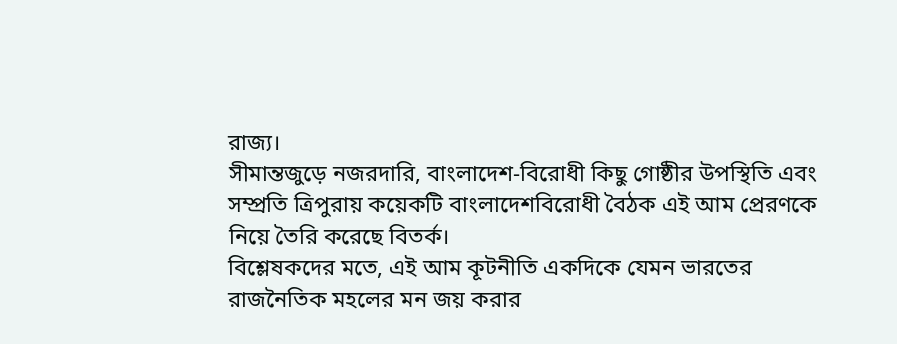রাজ্য।
সীমান্তজুড়ে নজরদারি, বাংলাদেশ-বিরোধী কিছু গোষ্ঠীর উপস্থিতি এবং সম্প্রতি ত্রিপুরায় কয়েকটি বাংলাদেশবিরোধী বৈঠক এই আম প্রেরণকে নিয়ে তৈরি করেছে বিতর্ক।
বিশ্লেষকদের মতে, এই আম কূটনীতি একদিকে যেমন ভারতের রাজনৈতিক মহলের মন জয় করার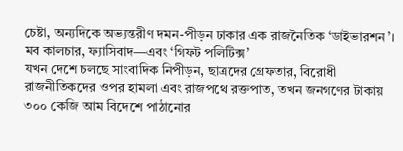চেষ্টা, অন্যদিকে অভ্যন্তরীণ দমন-পীড়ন ঢাকার এক রাজনৈতিক ‘ডাইভারশন’।
মব কালচার, ফ্যাসিবাদ—এবং ‘গিফট পলিটিক্স’
যখন দেশে চলছে সাংবাদিক নিপীড়ন, ছাত্রদের গ্রেফতার, বিরোধী রাজনীতিকদের ওপর হামলা এবং রাজপথে রক্তপাত, তখন জনগণের টাকায় ৩০০ কেজি আম বিদেশে পাঠানোর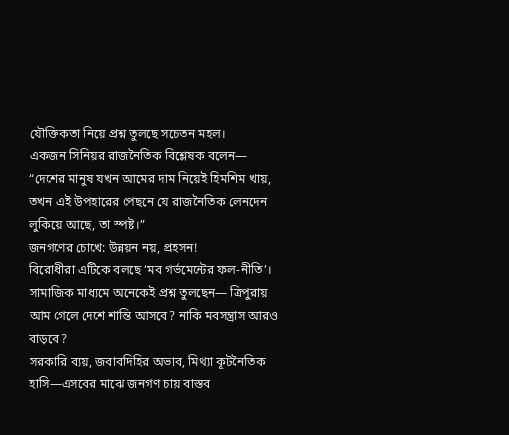যৌক্তিকতা নিয়ে প্রশ্ন তুলছে সচেতন মহল।
একজন সিনিয়র রাজনৈতিক বিশ্লেষক বলেন—
“দেশের মানুষ যখন আমের দাম নিয়েই হিমশিম খায়, তখন এই উপহারের পেছনে যে রাজনৈতিক লেনদেন লুকিয়ে আছে, তা স্পষ্ট।”
জনগণের চোখে: উন্নয়ন নয়, প্রহসন!
বিরোধীরা এটিকে বলছে ‘মব গর্ভমেন্টের ফল-নীতি’। সামাজিক মাধ্যমে অনেকেই প্রশ্ন তুলছেন— ত্রিপুরায় আম গেলে দেশে শান্তি আসবে? নাকি মবসন্ত্রাস আরও বাড়বে?
সরকারি ব্যয়, জবাবদিহির অভাব, মিথ্যা কূটনৈতিক হাসি—এসবের মাঝে জনগণ চায় বাস্তব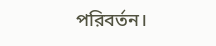পরিবর্তন।